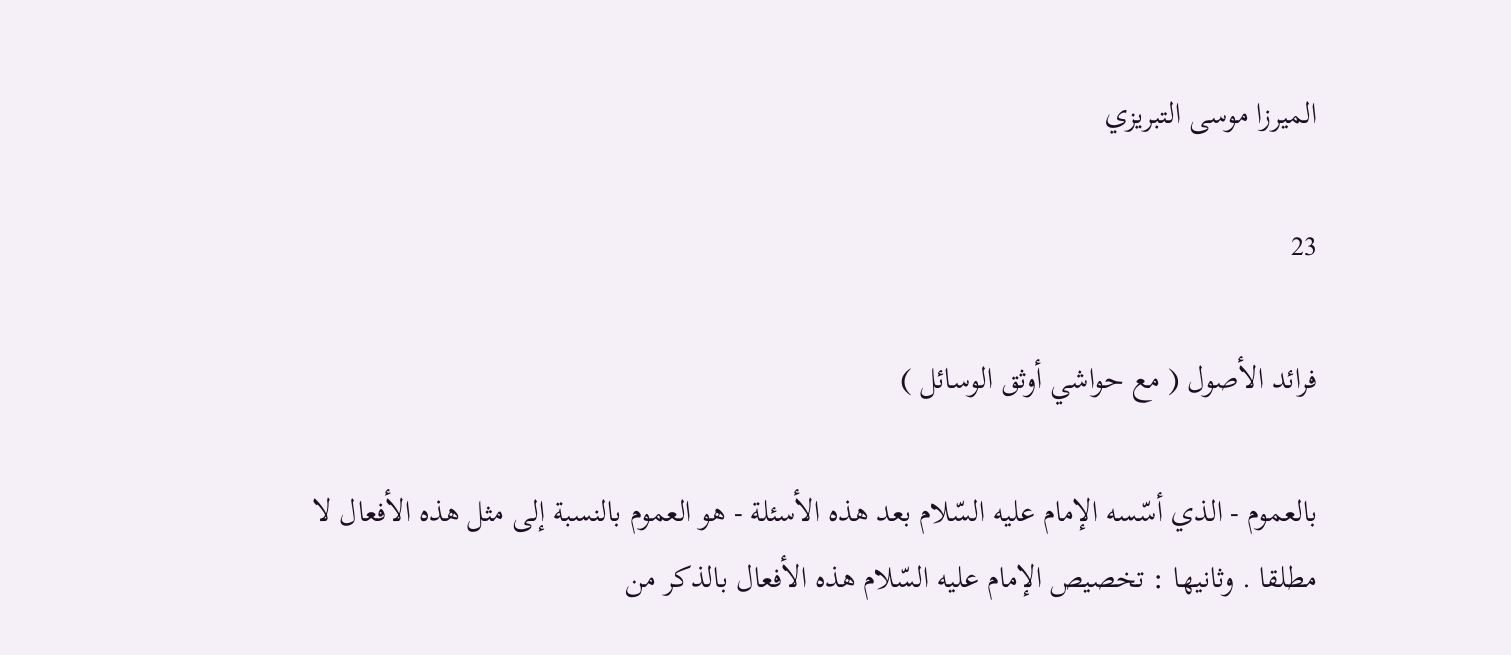الميرزا موسى التبريزي

23

فرائد الأصول ( مع حواشي أوثق الوسائل )

بالعموم - الذي أسّسه الإمام عليه السّلام بعد هذه الأسئلة - هو العموم بالنسبة إلى مثل هذه الأفعال لا مطلقا . وثانيها : تخصيص الإمام عليه السّلام هذه الأفعال بالذكر من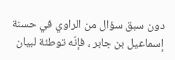دون سبق سؤال من الراوي في حسنة إسماعيل بن جابر ، فإنّه توطئة لبيان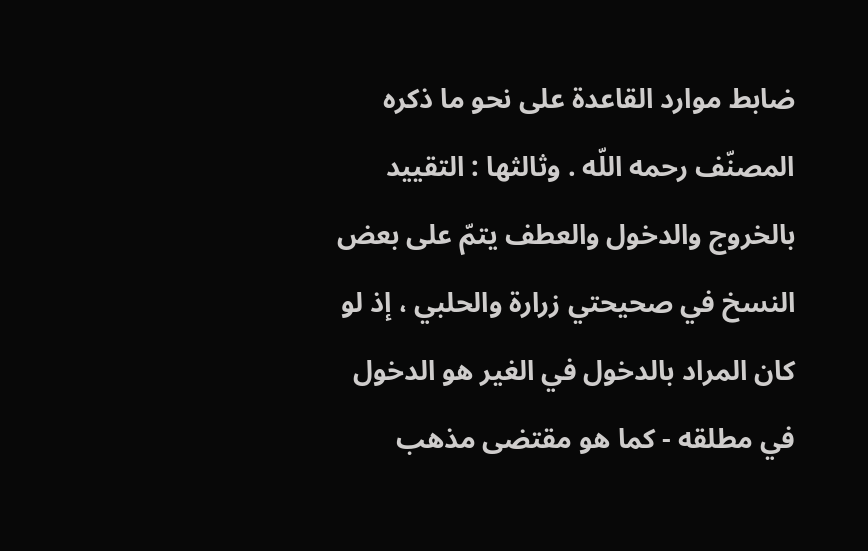ضابط موارد القاعدة على نحو ما ذكره المصنّف رحمه اللّه . وثالثها : التقييد بالخروج والدخول والعطف يتمّ على بعض النسخ في صحيحتي زرارة والحلبي ، إذ لو كان المراد بالدخول في الغير هو الدخول في مطلقه - كما هو مقتضى مذهب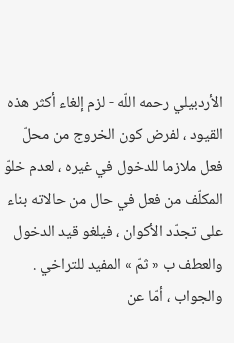الأردبيلي رحمه اللّه - لزم إلغاء أكثر هذه القيود ، لفرض كون الخروج من محلّ فعل ملازما للدخول في غيره ، لعدم خلوّ المكلّف من فعل في حال من حالاته بناء على تجدّد الأكوان ، فيلغو قيد الدخول والعطف ب « ثمّ » المفيد للتراخي . والجواب ، أمّا عن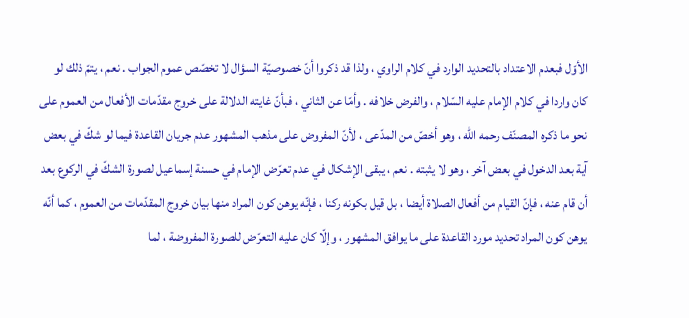الأوّل فبعدم الاعتداد بالتحديد الوارد في كلام الراوي ، ولذا قد ذكروا أنّ خصوصيّة السؤال لا تخصّص عموم الجواب . نعم ، يتمّ ذلك لو كان واردا في كلام الإمام عليه السّلام ، والفرض خلافه . وأمّا عن الثاني ، فبأنّ غايته الدلالة على خروج مقدّمات الأفعال من العموم على نحو ما ذكره المصنّف رحمه اللّه ، وهو أخصّ من المدّعى ، لأنّ المفروض على مذهب المشهور عدم جريان القاعدة فيما لو شكّ في بعض آية بعد الدخول في بعض آخر ، وهو لا يثبته . نعم ، يبقى الإشكال في عدم تعرّض الإمام في حسنة إسماعيل لصورة الشكّ في الركوع بعد أن قام عنه ، فإنّ القيام من أفعال الصلاة أيضا ، بل قيل بكونه ركنا ، فإنّه يوهن كون المراد منها بيان خروج المقدّمات من العموم ، كما أنّه يوهن كون المراد تحديد مورد القاعدة على ما يوافق المشهور ، وإلّا كان عليه التعرّض للصورة المفروضة ، لما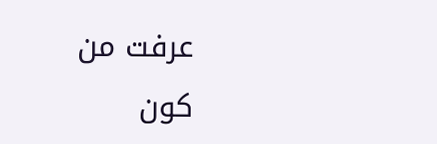عرفت من كون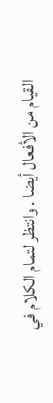القيام من الأفعال أيضا . وانتظر لتمام الكلام في